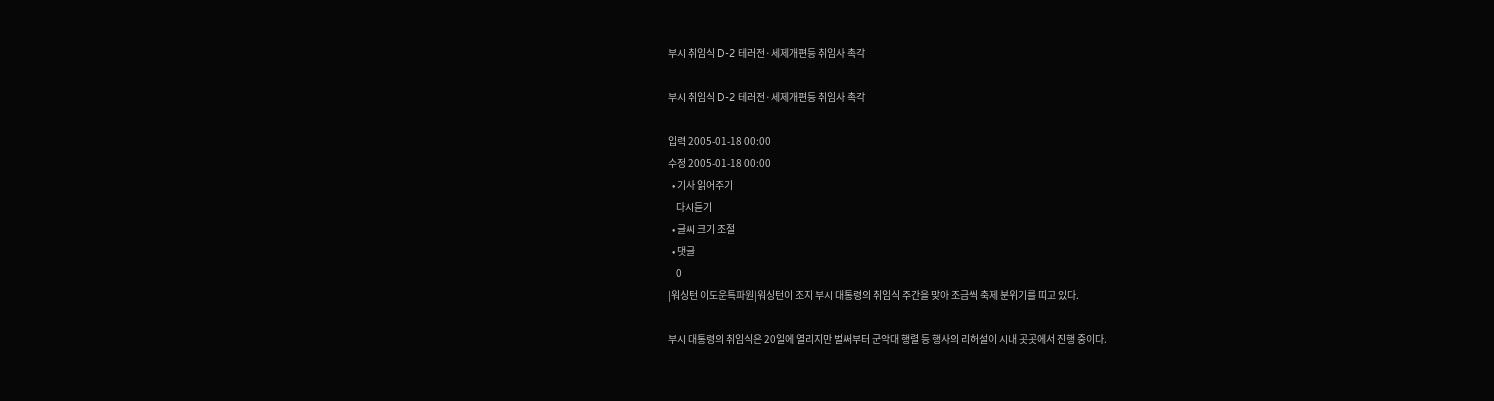부시 취임식 D-2 테러전·세제개편등 취임사 촉각

부시 취임식 D-2 테러전·세제개편등 취임사 촉각

입력 2005-01-18 00:00
수정 2005-01-18 00:00
  • 기사 읽어주기
    다시듣기
  • 글씨 크기 조절
  • 댓글
    0
|워싱턴 이도운특파원|워싱턴이 조지 부시 대통령의 취임식 주간을 맞아 조금씩 축제 분위기를 띠고 있다.

부시 대통령의 취임식은 20일에 열리지만 벌써부터 군악대 행렬 등 행사의 리허설이 시내 곳곳에서 진행 중이다.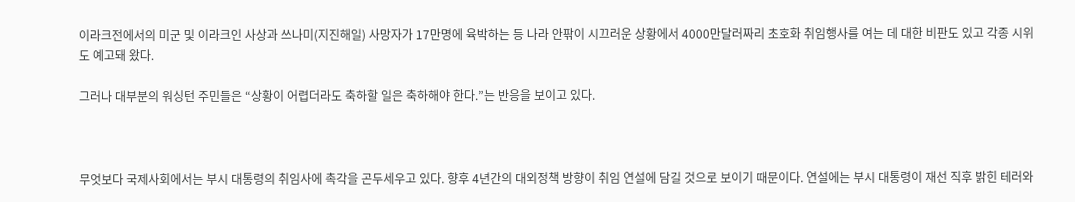이라크전에서의 미군 및 이라크인 사상과 쓰나미(지진해일) 사망자가 17만명에 육박하는 등 나라 안팎이 시끄러운 상황에서 4000만달러짜리 초호화 취임행사를 여는 데 대한 비판도 있고 각종 시위도 예고돼 왔다.

그러나 대부분의 워싱턴 주민들은 “상황이 어렵더라도 축하할 일은 축하해야 한다.”는 반응을 보이고 있다.



무엇보다 국제사회에서는 부시 대통령의 취임사에 촉각을 곤두세우고 있다. 향후 4년간의 대외정책 방향이 취임 연설에 담길 것으로 보이기 때문이다. 연설에는 부시 대통령이 재선 직후 밝힌 테러와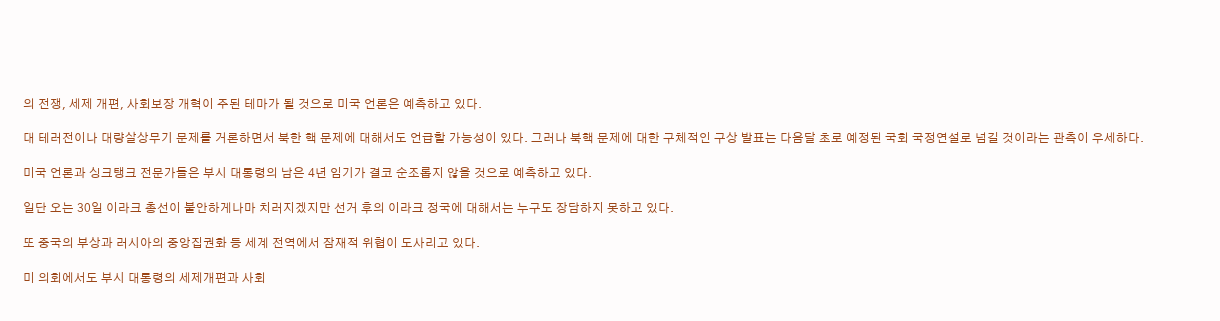의 전쟁, 세제 개편, 사회보장 개혁이 주된 테마가 될 것으로 미국 언론은 예측하고 있다.

대 테러전이나 대량살상무기 문제를 거론하면서 북한 핵 문제에 대해서도 언급할 가능성이 있다. 그러나 북핵 문제에 대한 구체적인 구상 발표는 다음달 초로 예정된 국회 국정연설로 넘길 것이라는 관측이 우세하다.

미국 언론과 싱크탱크 전문가들은 부시 대통령의 남은 4년 임기가 결코 순조롭지 않을 것으로 예측하고 있다.

일단 오는 30일 이라크 총선이 불안하게나마 치러지겠지만 선거 후의 이라크 정국에 대해서는 누구도 장담하지 못하고 있다.

또 중국의 부상과 러시아의 중앙집권화 등 세계 전역에서 잠재적 위협이 도사리고 있다.

미 의회에서도 부시 대통령의 세제개편과 사회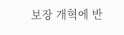보장 개혁에 반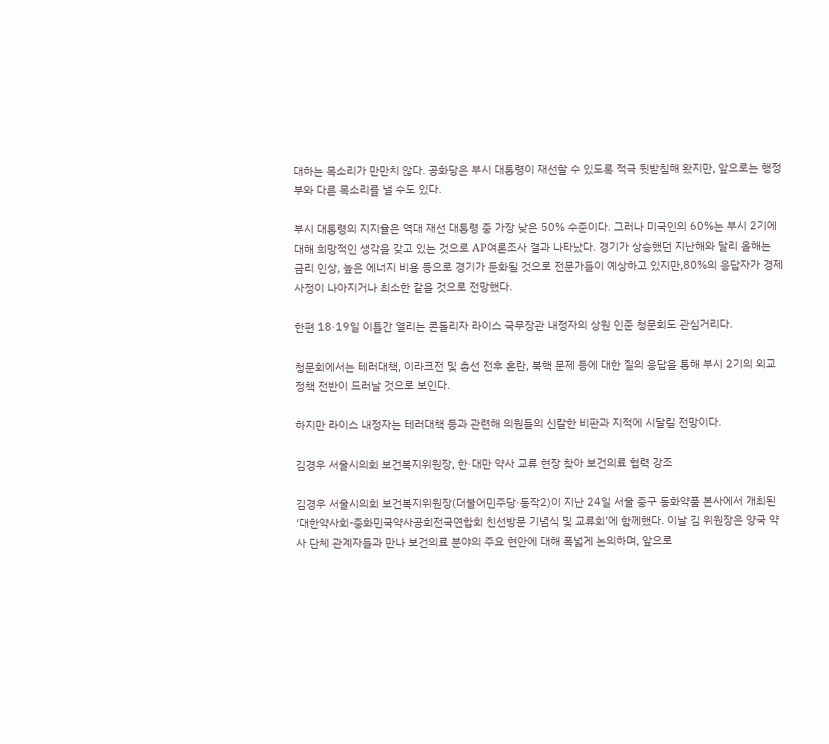대하는 목소리가 만만치 않다. 공화당은 부시 대통령이 재선할 수 있도록 적극 뒷받침해 왔지만, 앞으로는 행정부와 다른 목소리를 낼 수도 있다.

부시 대통령의 지지율은 역대 재선 대통령 중 가장 낮은 50% 수준이다. 그러나 미국인의 60%는 부시 2기에 대해 희망적인 생각을 갖고 있는 것으로 AP여론조사 결과 나타났다. 경기가 상승했던 지난해와 달리 올해는 금리 인상, 높은 에너지 비용 등으로 경기가 둔화될 것으로 전문가들이 예상하고 있지만,80%의 응답자가 경제사정이 나아지거나 최소한 같을 것으로 전망했다.

한편 18·19일 이틀간 열리는 콘돌리자 라이스 국무장관 내정자의 상원 인준 청문회도 관심거리다.

청문회에서는 테러대책, 이라크전 및 총선 전후 혼란, 북핵 문제 등에 대한 질의 응답을 통해 부시 2기의 외교정책 전반이 드러날 것으로 보인다.

하지만 라이스 내정자는 테러대책 등과 관련해 의원들의 신랄한 비판과 지적에 시달릴 전망이다.

김경우 서울시의회 보건복지위원장, 한·대만 약사 교류 현장 찾아 보건의료 협력 강조

김경우 서울시의회 보건복지위원장(더불어민주당·동작2)이 지난 24일 서울 중구 동화약품 본사에서 개최된 ‘대한약사회-중화민국약사공회전국연합회 친선방문 기념식 및 교류회’에 함께했다. 이날 김 위원장은 양국 약사 단체 관계자들과 만나 보건의료 분야의 주요 현안에 대해 폭넓게 논의하며, 앞으로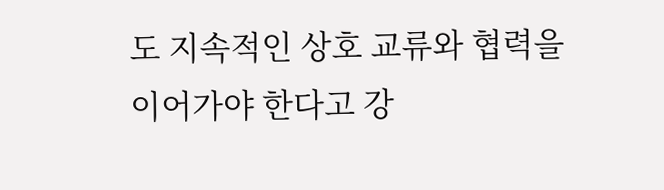도 지속적인 상호 교류와 협력을 이어가야 한다고 강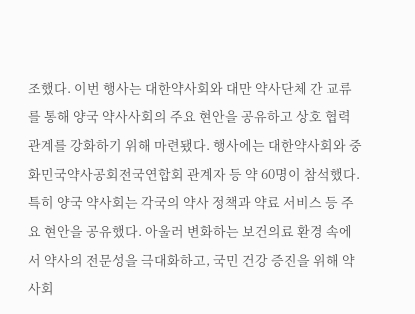조했다. 이번 행사는 대한약사회와 대만 약사단체 간 교류를 통해 양국 약사사회의 주요 현안을 공유하고 상호 협력 관계를 강화하기 위해 마련됐다. 행사에는 대한약사회와 중화민국약사공회전국연합회 관계자 등 약 60명이 참석했다. 특히 양국 약사회는 각국의 약사 정책과 약료 서비스 등 주요 현안을 공유했다. 아울러 변화하는 보건의료 환경 속에서 약사의 전문성을 극대화하고, 국민 건강 증진을 위해 약사회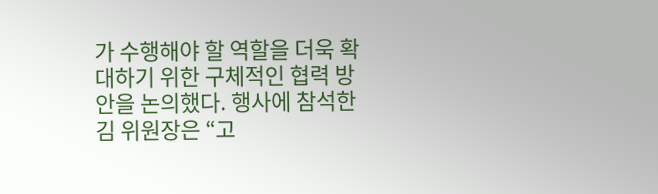가 수행해야 할 역할을 더욱 확대하기 위한 구체적인 협력 방안을 논의했다. 행사에 참석한 김 위원장은 “고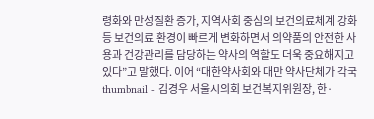령화와 만성질환 증가, 지역사회 중심의 보건의료체계 강화 등 보건의료 환경이 빠르게 변화하면서 의약품의 안전한 사용과 건강관리를 담당하는 약사의 역할도 더욱 중요해지고 있다”고 말했다. 이어 “대한약사회와 대만 약사단체가 각국
thumbnail - 김경우 서울시의회 보건복지위원장, 한·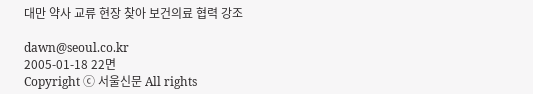대만 약사 교류 현장 찾아 보건의료 협력 강조

dawn@seoul.co.kr
2005-01-18 22면
Copyright ⓒ 서울신문 All rights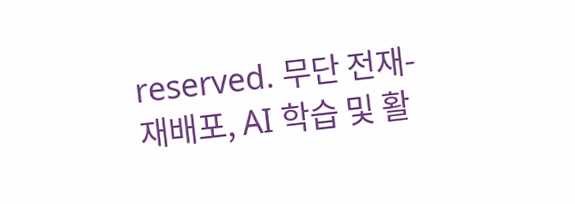reserved. 무단 전재-재배포, AI 학습 및 활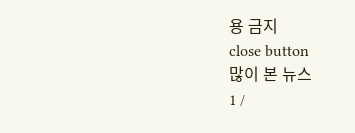용 금지
close button
많이 본 뉴스
1 /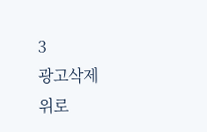3
광고삭제
위로